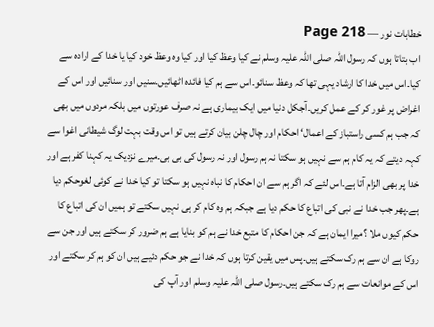خطابات نور — Page 218
اب بتاتا ہوں کہ رسول اللہ صلی اللہ علیہ وسلم نے کیا وعظ کیا اور کیا وہ وعظ خود کیا یا خدا کے ارادہ سے کیا۔اس میں خدا کا ارشاد یہی تھا کہ وعظ سنائو۔اس سے ہم کیا فائدہ اٹھائیں۔سنیں اور سنائیں اور اس کے اغراض پر غور کر کے عمل کریں۔آجکل دنیا میں ایک بیماری ہے نہ صرف عورتوں میں بلکہ مردوں میں بھی کہ جب ہم کسی راستباز کے اعمال‘ احکام اور چال چلن بیان کرتے ہیں تو اس وقت بہت لوگ شیطانی اغوا سے کہہ دیتے کہ یہ کام ہم سے نہیں ہو سکتا نہ ہم رسول اور نہ رسول کی بی بی۔میرے نزدیک یہ کہنا کفر ہے اور خدا پر بھی الزام آتا ہے۔اس لئے کہ اگر ہم سے ان احکام کا نباہ نہیں ہو سکتا تو کیا خدا نے کوئی لغوحکم دیا ہے۔پھر جب خدا نے نبی کی اتباع کا حکم دیا ہے جبکہ ہم وہ کام کر ہی نہیں سکتے تو ہمیں ان کی اتباع کا حکم کیوں ملا ؟میرا ایمان ہے کہ جن احکام کا متبع خدا نے ہم کو بنایا ہے ہم ضرور کر سکتے ہیں اور جن سے روکا ہے ان سے ہم رک سکتے ہیں۔پس میں یقین کرتا ہوں کہ خدا نے جو حکم دئیے ہیں ان کو ہم کر سکتے اور اس کے موانعات سے ہم رک سکتے ہیں۔رسول صلی اللہ علیہ وسلم اور آپ کی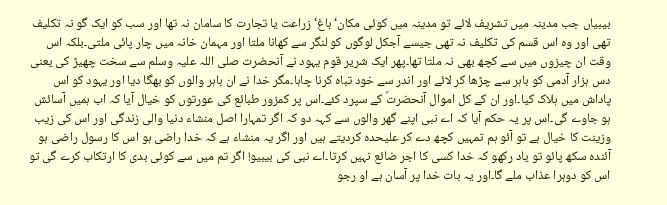بیبیاں جب مدینہ میں تشریف لائے تو مدینہ میں کوئی مکان‘ باغ‘ زراعت یا تجارت کا سامان نہ تھا اور سب کو ایک گو نہ تکلیف تھی اور وہ اس قسم کی تکلیف نہ تھی جیسے آجکل لوگوں کو لنگر سے کھانا ملتا اور مہمان خانہ میں چار پائی ملتی۔بلکہ اس وقت ان چیزوں میں سے کچھ بھی نہ ملتا تھا۔پھر ایک شریر قوم یہود نے آنحضرت صلی اللہ علیہ وسلم سے سخت چھیڑ کی یعنی دس ہزار آدمی کو باہر سے چڑھا کر لائے اور اندر سے خود تباہ کرنا چاہا۔مگر خدا نے ان باہر والوں کو بھگا دیا اور یہود کو اس پاداش میں ہلاک کیا۔اور ان کے کل اموال آنحضرتؐ کے سپرد کئے۔اس پر کمزور طبائع کی عورتوں کو خیال آیا کہ اب ہمیں آسائش ہو جاوے گی۔اس پر یہ حکم آیا کہ اے نبی اپنے گھر والوں سے کہہ دو کہ اگر تمہارا اصل منشاء دنیا والی زندگی اور اس کی زیب وزینت کا خیال ہے تو آئو ہم تمہیں کچھ دے کر علیحدہ کردیتے ہیں اور اگر یہ منشاء ہے کہ خدا راضی ہو اس کا رسول راضی ہو آئندہ سکھ پائو تو یاد رکھو کہ خدا کسی کا اجر ضائع نہیں کرتا۔اے نبی کی بیبیو! اگر تم میں سے کوئی بدی کا ارتکاب کرے گی تو اس کو دوہرا عذاب ملے گا۔اور یہ بات خدا پر آسان ہے او رجو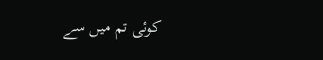کوئی تم میں سے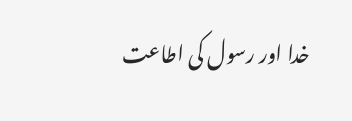خدا اور رسول کی اطاعت